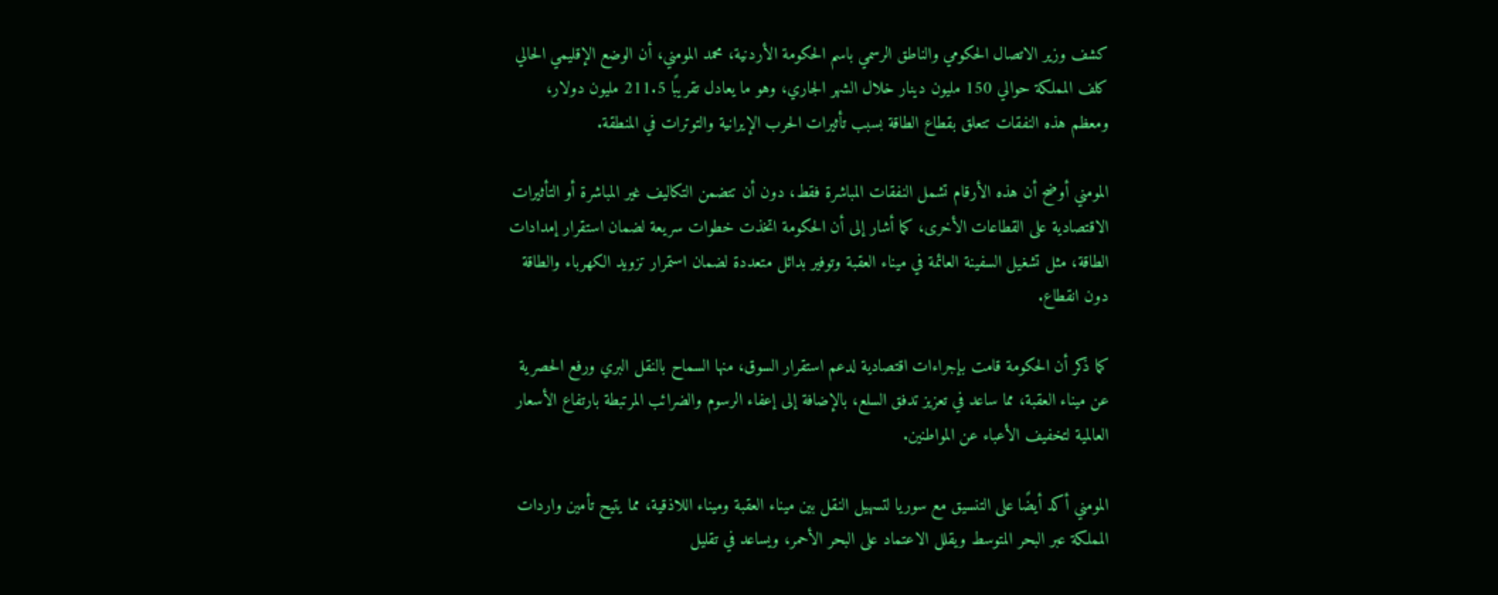كشف وزير الاتصال الحكومي والناطق الرسمي باسم الحكومة الأردنية، محمد المومني، أن الوضع الإقليمي الحالي كلف المملكة حوالي 150 مليون دينار خلال الشهر الجاري، وهو ما يعادل تقريبًا 211.5 مليون دولار، ومعظم هذه النفقات تتعلق بقطاع الطاقة بسبب تأثيرات الحرب الإيرانية والتوترات في المنطقة.

المومني أوضح أن هذه الأرقام تشمل النفقات المباشرة فقط، دون أن تتضمن التكاليف غير المباشرة أو التأثيرات الاقتصادية على القطاعات الأخرى، كما أشار إلى أن الحكومة اتخذت خطوات سريعة لضمان استقرار إمدادات الطاقة، مثل تشغيل السفينة العائمة في ميناء العقبة وتوفير بدائل متعددة لضمان استمرار تزويد الكهرباء والطاقة دون انقطاع.

كما ذكر أن الحكومة قامت بإجراءات اقتصادية لدعم استقرار السوق، منها السماح بالنقل البري ورفع الحصرية عن ميناء العقبة، مما ساعد في تعزيز تدفق السلع، بالإضافة إلى إعفاء الرسوم والضرائب المرتبطة بارتفاع الأسعار العالمية لتخفيف الأعباء عن المواطنين.

المومني أكد أيضًا على التنسيق مع سوريا لتسهيل النقل بين ميناء العقبة وميناء اللاذقية، مما يتيح تأمين واردات المملكة عبر البحر المتوسط ويقلل الاعتماد على البحر الأحمر، ويساعد في تقليل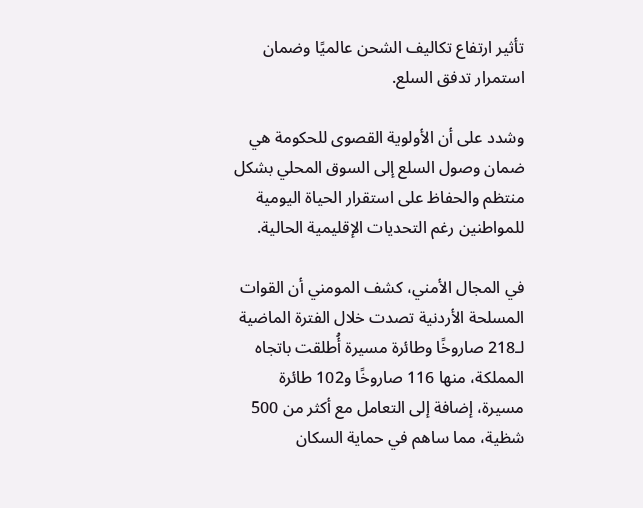تأثير ارتفاع تكاليف الشحن عالميًا وضمان استمرار تدفق السلع.

وشدد على أن الأولوية القصوى للحكومة هي ضمان وصول السلع إلى السوق المحلي بشكل منتظم والحفاظ على استقرار الحياة اليومية للمواطنين رغم التحديات الإقليمية الحالية.

في المجال الأمني، كشف المومني أن القوات المسلحة الأردنية تصدت خلال الفترة الماضية لـ218 صاروخًا وطائرة مسيرة أُطلقت باتجاه المملكة، منها 116 صاروخًا و102 طائرة مسيرة، إضافة إلى التعامل مع أكثر من 500 شظية، مما ساهم في حماية السكان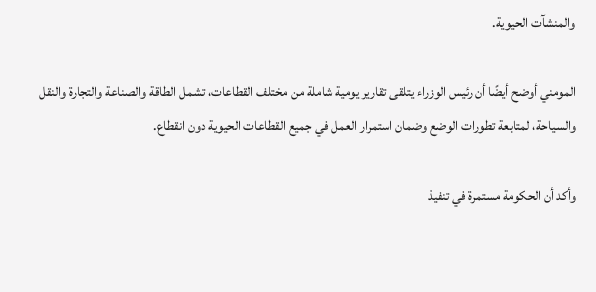والمنشآت الحيوية.

المومني أوضح أيضًا أن رئيس الوزراء يتلقى تقارير يومية شاملة من مختلف القطاعات، تشمل الطاقة والصناعة والتجارة والنقل والسياحة، لمتابعة تطورات الوضع وضمان استمرار العمل في جميع القطاعات الحيوية دون انقطاع.

وأكد أن الحكومة مستمرة في تنفيذ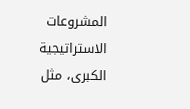المشروعات الاستراتيجية الكبرى، مثل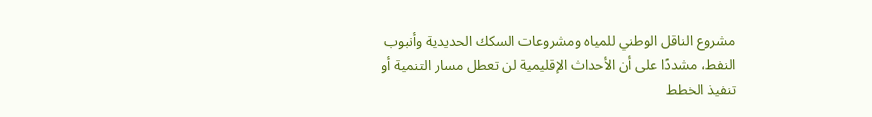مشروع الناقل الوطني للمياه ومشروعات السكك الحديدية وأنبوب النفط، مشددًا على أن الأحداث الإقليمية لن تعطل مسار التنمية أو تنفيذ الخطط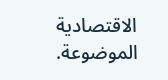الاقتصادية الموضوعة.